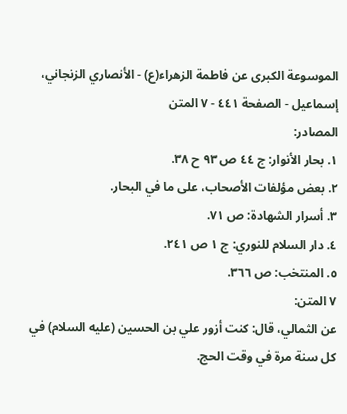الموسوعة الكبرى عن فاطمة الزهراء(ع) - الأنصاري الزنجاني، إسماعيل - الصفحة ٤٤١ - ٧ المتن
المصادر:
١. بحار الأنوار: ج ٤٤ ص ٩٣ ح ٣٨.
٢. بعض مؤلفات الأصحاب، على ما في البحار.
٣. أسرار الشهادة: ص ٧١.
٤. دار السلام للنوري: ج ١ ص ٢٤١.
٥. المنتخب: ص ٣٦٦.
٧ المتن:
عن الثمالي، قال: كنت أزور علي بن الحسين (عليه السلام) في كل سنة مرة في وقت الحج.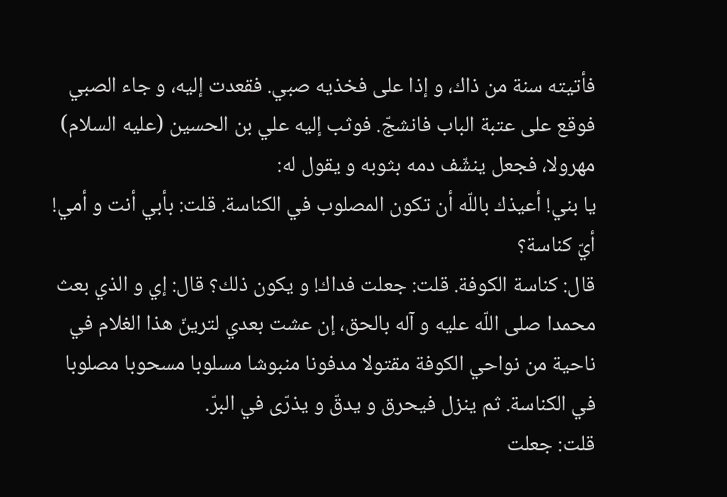فأتيته سنة من ذاك، و إذا على فخذيه صبي. فقعدت إليه، و جاء الصبي فوقع على عتبة الباب فانشجّ. فوثب إليه علي بن الحسين (عليه السلام) مهرولا، فجعل ينشّف دمه بثوبه و يقول له:
يا بني! أعيذك باللّه أن تكون المصلوب في الكناسة. قلت: بأبي أنت و أمي! أيّ كناسة؟
قال: كناسة الكوفة. قلت: جعلت فداك! و يكون ذلك؟ قال: إي و الذي بعث محمدا صلى اللّه عليه و آله بالحق، إن عشت بعدي لترينّ هذا الغلام في ناحية من نواحي الكوفة مقتولا مدفونا منبوشا مسلوبا مسحوبا مصلوبا في الكناسة. ثم ينزل فيحرق و يدقّ و يذرّى في البرّ.
قلت: جعلت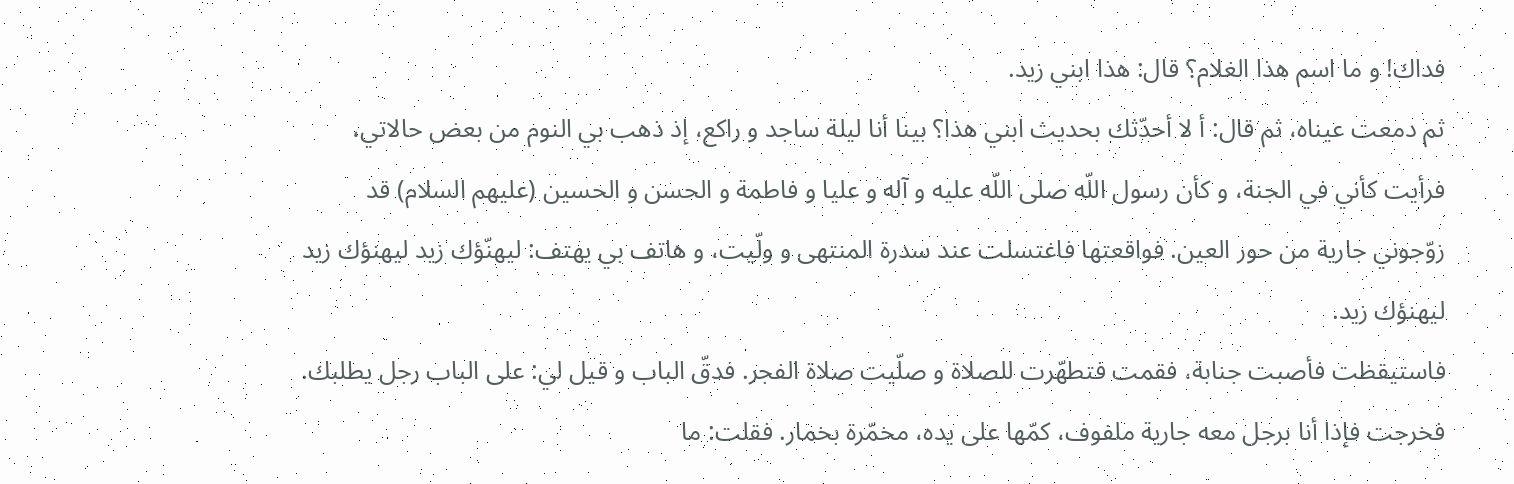فداك! و ما اسم هذا الغلام؟ قال: هذا ابني زيد.
ثم دمعت عيناه، ثم قال: أ لا أحدّثك بحديث ابني هذا؟ بينا أنا ليلة ساجد و راكع، إذ ذهب بي النوم من بعض حالاتي، فرأيت كأني في الجنة، و كأن رسول اللّه صلى اللّه عليه و آله و عليا و فاطمة و الحسن و الحسين (عليهم السلام) قد زوّجوني جارية من حور العين. فواقعتها فاغتسلت عند سدرة المنتهى و ولّيت، و هاتف بي يهتف: ليهنّؤك زيد ليهنؤك زيد ليهنؤك زيد.
فاستيقظت فأصبت جنابة، فقمت فتطهّرت للصلاة و صلّيت صلاة الفجر. فدقّ الباب و قيل لي: على الباب رجل يطلبك. فخرجت فإذا أنا برجل معه جارية ملفوف، كمّها على يده، مخمّرة بخمار. فقلت: ما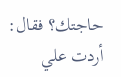حاجتك؟ فقال: أردت علي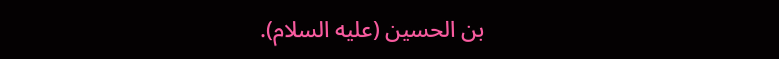بن الحسين (عليه السلام).